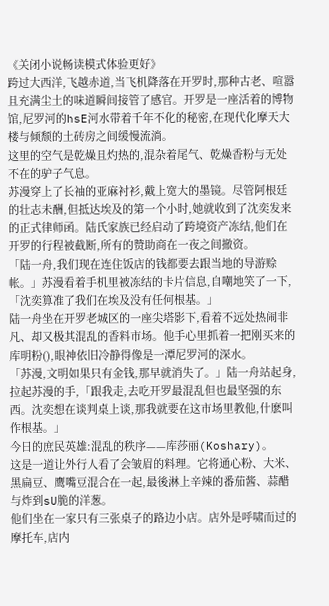《关闭小说畅读模式体验更好》
跨过大西洋,飞越赤道,当飞机降落在开罗时,那种古老、喧嚣且充满尘土的味道瞬间接管了感官。开罗是一座活着的博物馆,尼罗河的hsE河水带着千年不化的秘密,在现代化摩天大楼与倾颓的土砖房之间缓慢流淌。
这里的空气是乾燥且灼热的,混杂着尾气、乾燥香粉与无处不在的驴子气息。
苏漫穿上了长袖的亚麻衬衫,戴上宽大的墨镜。尽管阿根廷的壮志未酬,但抵达埃及的第一个小时,她就收到了沈奕发来的正式律师函。陆氏家族已经启动了跨境资产冻结,他们在开罗的行程被截断,所有的赞助商在一夜之间撤资。
「陆一舟,我们现在连住饭店的钱都要去跟当地的导游赊帐。」苏漫看着手机里被冻结的卡片信息,自嘲地笑了一下,「沈奕算准了我们在埃及没有任何根基。」
陆一舟坐在开罗老城区的一座尖塔影下,看着不远处热闹非凡、却又极其混乱的香料市场。他手心里抓着一把刚买来的库明粉(),眼神依旧冷静得像是一潭尼罗河的深水。
「苏漫,文明如果只有金钱,那早就消失了。」陆一舟站起身,拉起苏漫的手,「跟我走,去吃开罗最混乱但也最坚强的东西。沈奕想在谈判桌上谈,那我就要在这市场里教他,什麽叫作根基。」
今日的庶民英雄:混乱的秩序——库莎丽(Koshary)。
这是一道让外行人看了会皱眉的料理。它将通心粉、大米、黑扁豆、鹰嘴豆混合在一起,最後淋上辛辣的番茄酱、蒜醋与炸到sU脆的洋葱。
他们坐在一家只有三张桌子的路边小店。店外是呼啸而过的摩托车,店内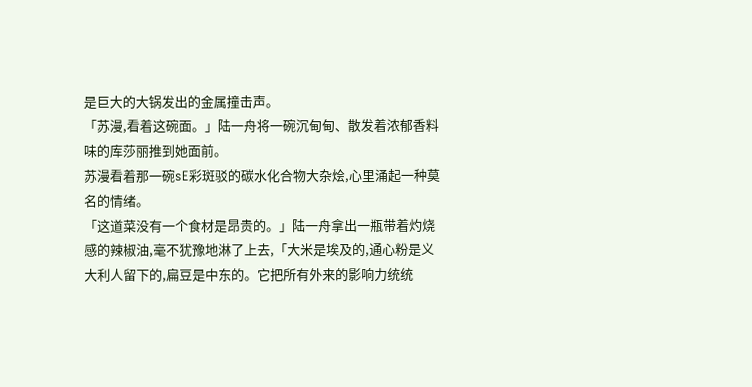是巨大的大锅发出的金属撞击声。
「苏漫,看着这碗面。」陆一舟将一碗沉甸甸、散发着浓郁香料味的库莎丽推到她面前。
苏漫看着那一碗sE彩斑驳的碳水化合物大杂烩,心里涌起一种莫名的情绪。
「这道菜没有一个食材是昂贵的。」陆一舟拿出一瓶带着灼烧感的辣椒油,毫不犹豫地淋了上去,「大米是埃及的,通心粉是义大利人留下的,扁豆是中东的。它把所有外来的影响力统统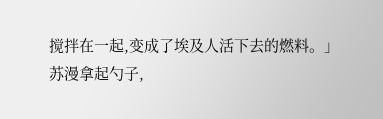搅拌在一起,变成了埃及人活下去的燃料。」
苏漫拿起勺子,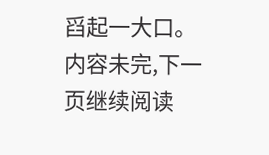舀起一大口。
内容未完,下一页继续阅读